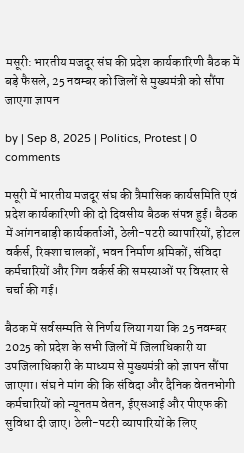मसूरी: भारतीय मजदूर संघ की प्रदेश कार्यकारिणी बैठक में बड़े फैसले, 25 नवम्बर को जिलों से मुख्यमंत्री को सौंपा जाएगा ज्ञापन

by | Sep 8, 2025 | Politics, Protest | 0 comments

मसूरी में भारतीय मजदूर संघ की त्रैमासिक कार्यसमिति एवं प्रदेश कार्यकारिणी की दो दिवसीय बैठक संपन्न हुई। बैठक में आंगनबाड़ी कार्यकर्ताओं, ठेली-पटरी व्यापारियों, होटल वर्कर्स, रिक्शा चालकों, भवन निर्माण श्रमिकों, संविदा कर्मचारियों और गिग वर्कर्स की समस्याओं पर विस्तार से चर्चा की गई।

बैठक में सर्वसम्मति से निर्णय लिया गया कि 25 नवम्बर 2025 को प्रदेश के सभी जिलों में जिलाधिकारी या उपजिलाधिकारी के माध्यम से मुख्यमंत्री को ज्ञापन सौंपा जाएगा। संघ ने मांग की कि संविदा और दैनिक वेतनभोगी कर्मचारियों को न्यूनतम वेतन, ईएसआई और पीएफ की सुविधा दी जाए। ठेली-पटरी व्यापारियों के लिए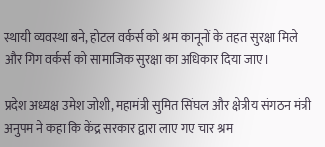स्थायी व्यवस्था बने, होटल वर्कर्स को श्रम कानूनों के तहत सुरक्षा मिले और गिग वर्कर्स को सामाजिक सुरक्षा का अधिकार दिया जाए।

प्रदेश अध्यक्ष उमेश जोशी, महामंत्री सुमित सिंघल और क्षेत्रीय संगठन मंत्री अनुपम ने कहा कि केंद्र सरकार द्वारा लाए गए चार श्रम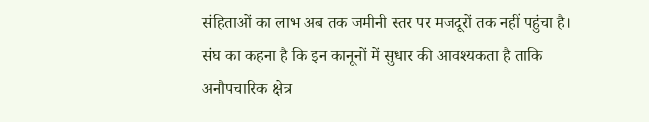संहिताओं का लाभ अब तक जमीनी स्तर पर मजदूरों तक नहीं पहुंचा है। संघ का कहना है कि इन कानूनों में सुधार की आवश्यकता है ताकि अनौपचारिक क्षेत्र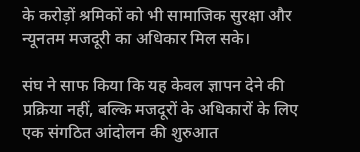के करोड़ों श्रमिकों को भी सामाजिक सुरक्षा और न्यूनतम मजदूरी का अधिकार मिल सके।

संघ ने साफ किया कि यह केवल ज्ञापन देने की प्रक्रिया नहीं, बल्कि मजदूरों के अधिकारों के लिए एक संगठित आंदोलन की शुरुआत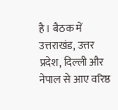है। बैठक में उत्तराखंड, उत्तर प्रदेश, दिल्ली और नेपाल से आए वरिष्ठ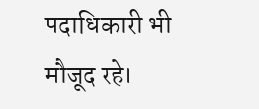पदाधिकारी भी मौजूद रहे।